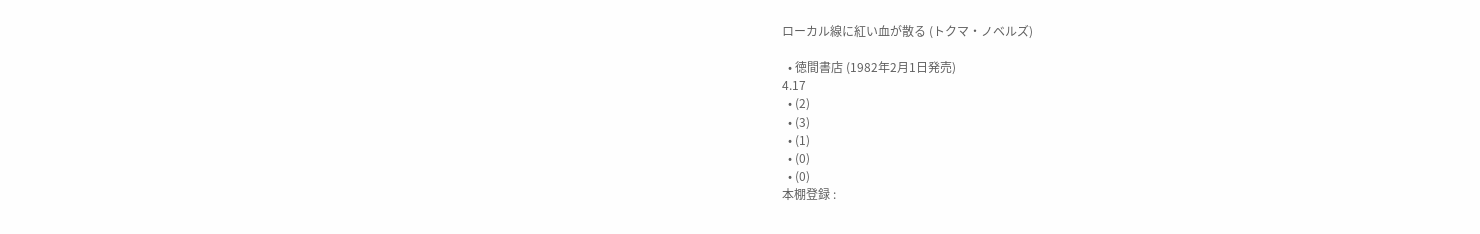ローカル線に紅い血が散る (トクマ・ノベルズ)

  • 徳間書店 (1982年2月1日発売)
4.17
  • (2)
  • (3)
  • (1)
  • (0)
  • (0)
本棚登録 :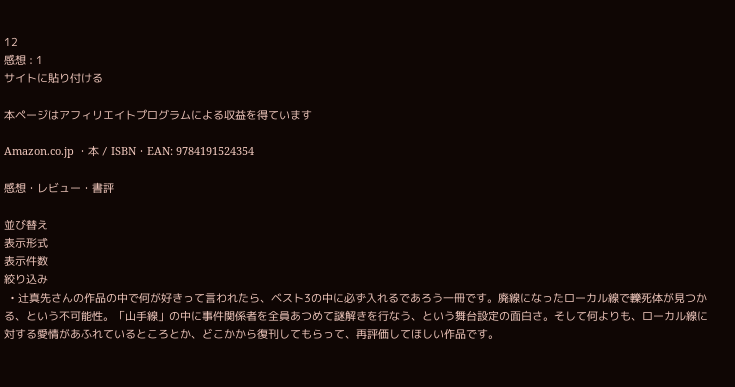12
感想 : 1
サイトに貼り付ける

本ページはアフィリエイトプログラムによる収益を得ています

Amazon.co.jp ・本 / ISBN・EAN: 9784191524354

感想・レビュー・書評

並び替え
表示形式
表示件数
絞り込み
  • 辻真先さんの作品の中で何が好きって言われたら、ベスト3の中に必ず入れるであろう一冊です。廃線になったローカル線で轢死体が見つかる、という不可能性。「山手線」の中に事件関係者を全員あつめて謎解きを行なう、という舞台設定の面白さ。そして何よりも、ローカル線に対する愛情があふれているところとか、どこかから復刊してもらって、再評価してほしい作品です。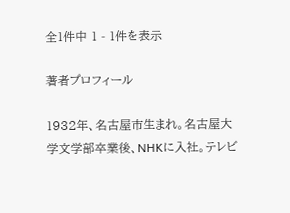全1件中 1 - 1件を表示

著者プロフィール

1932年、名古屋市生まれ。名古屋大学文学部卒業後、NHKに入社。テレビ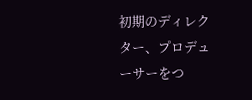初期のディレクター、プロデューサーをつ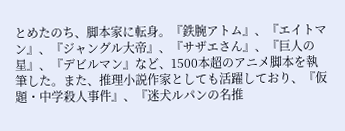とめたのち、脚本家に転身。『鉄腕アトム』、『エイトマン』、『ジャングル大帝』、『サザエさん』、『巨人の星』、『デビルマン』など、1500本超のアニメ脚本を執筆した。また、推理小説作家としても活躍しており、『仮題・中学殺人事件』、『迷犬ルパンの名推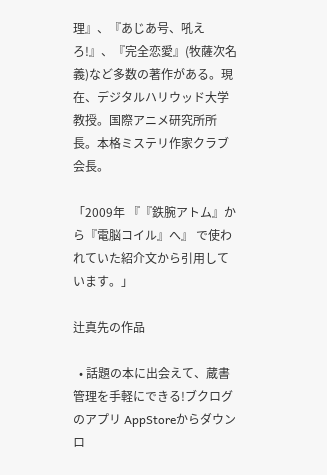理』、『あじあ号、吼えろ!』、『完全恋愛』(牧薩次名義)など多数の著作がある。現在、デジタルハリウッド大学教授。国際アニメ研究所所長。本格ミステリ作家クラブ会長。

「2009年 『『鉄腕アトム』から『電脳コイル』へ』 で使われていた紹介文から引用しています。」

辻真先の作品

  • 話題の本に出会えて、蔵書管理を手軽にできる!ブクログのアプリ AppStoreからダウンロ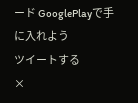ード GooglePlayで手に入れよう
ツイートする
×